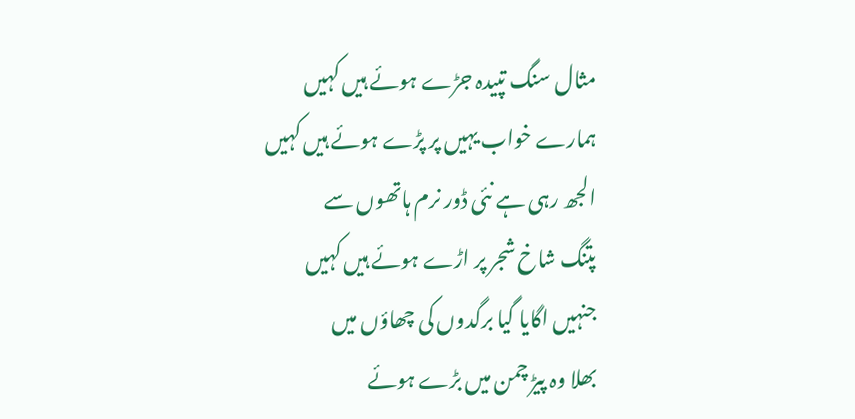مثال سنگ تپیدہ جڑے ہوئے ہیں کہیں
ہمارے خواب یہیں پر پڑے ہوئے ہیں کہیں
الجھ رہی ہے نئی ڈور نرم ہاتھوں سے
پتنگ شاخ شجر پر اڑے ہوئے ہیں کہیں
جنہیں اگایا گیا برگدوں کی چھاؤں میں
بھلا وہ پیڑ چمن میں بڑے ہوئے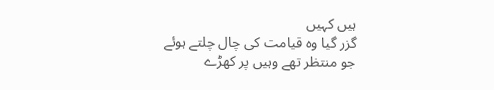ہیں کہیں
گزر گیا وہ قیامت کی چال چلتے ہوئے
جو منتظر تھے وہیں پر کھڑے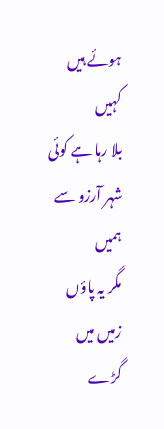ہوئے ہیں کہیں
بلا رہا ہے کوئی شہر آرزو سے ہمیں
مگر یہ پاؤں زمیں میں گڑے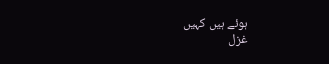ہوئے ہیں کہیں
غزل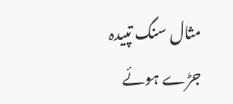مثال سنگ تپیدہ جڑے ہوئے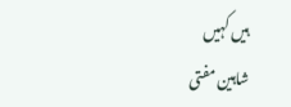ہیں کہیں
شاہین مفتی